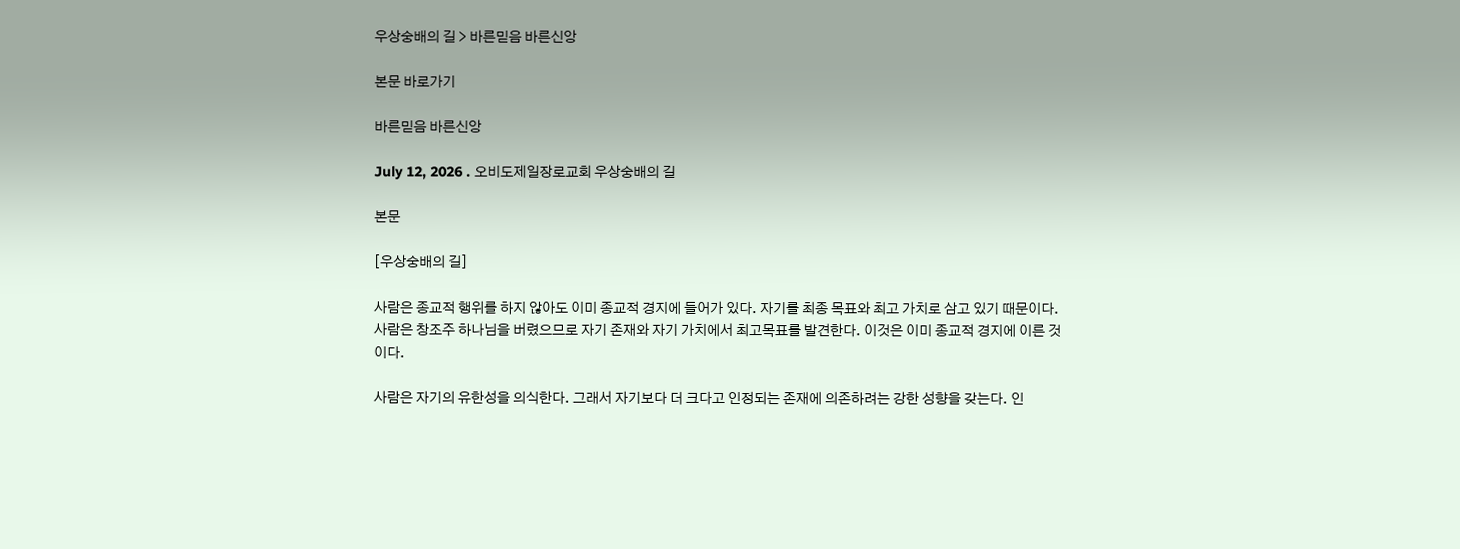우상숭배의 길 > 바른믿음 바른신앙

본문 바로가기

바른믿음 바른신앙

July 12, 2026 . 오비도제일장로교회 우상숭배의 길

본문

[우상숭배의 길]

사람은 종교적 행위를 하지 않아도 이미 종교적 경지에 들어가 있다. 자기를 최종 목표와 최고 가치로 삼고 있기 때문이다. 사람은 창조주 하나님을 버렸으므로 자기 존재와 자기 가치에서 최고목표를 발견한다. 이것은 이미 종교적 경지에 이른 것이다.

사람은 자기의 유한성을 의식한다. 그래서 자기보다 더 크다고 인정되는 존재에 의존하려는 강한 성향을 갖는다. 인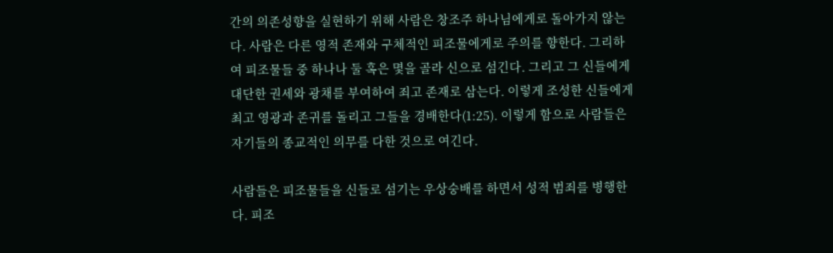간의 의존성향을 실현하기 위해 사람은 창조주 하나님에게로 돌아가지 않는다. 사람은 다른 영적 존재와 구체적인 피조물에게로 주의를 향한다. 그리하여 피조물들 중 하나나 둘 혹은 몇을 골라 신으로 섬긴다. 그리고 그 신들에게 대단한 권세와 광채를 부여하여 죄고 존재로 삼는다. 이렇게 조성한 신들에게 최고 영광과 존귀를 돌리고 그들을 경배한다(1:25). 이렇게 함으로 사람들은 자기들의 종교적인 의무를 다한 것으로 여긴다.

사람들은 피조물들을 신들로 섬기는 우상숭배를 하면서 성적 범죄를 병행한다. 피조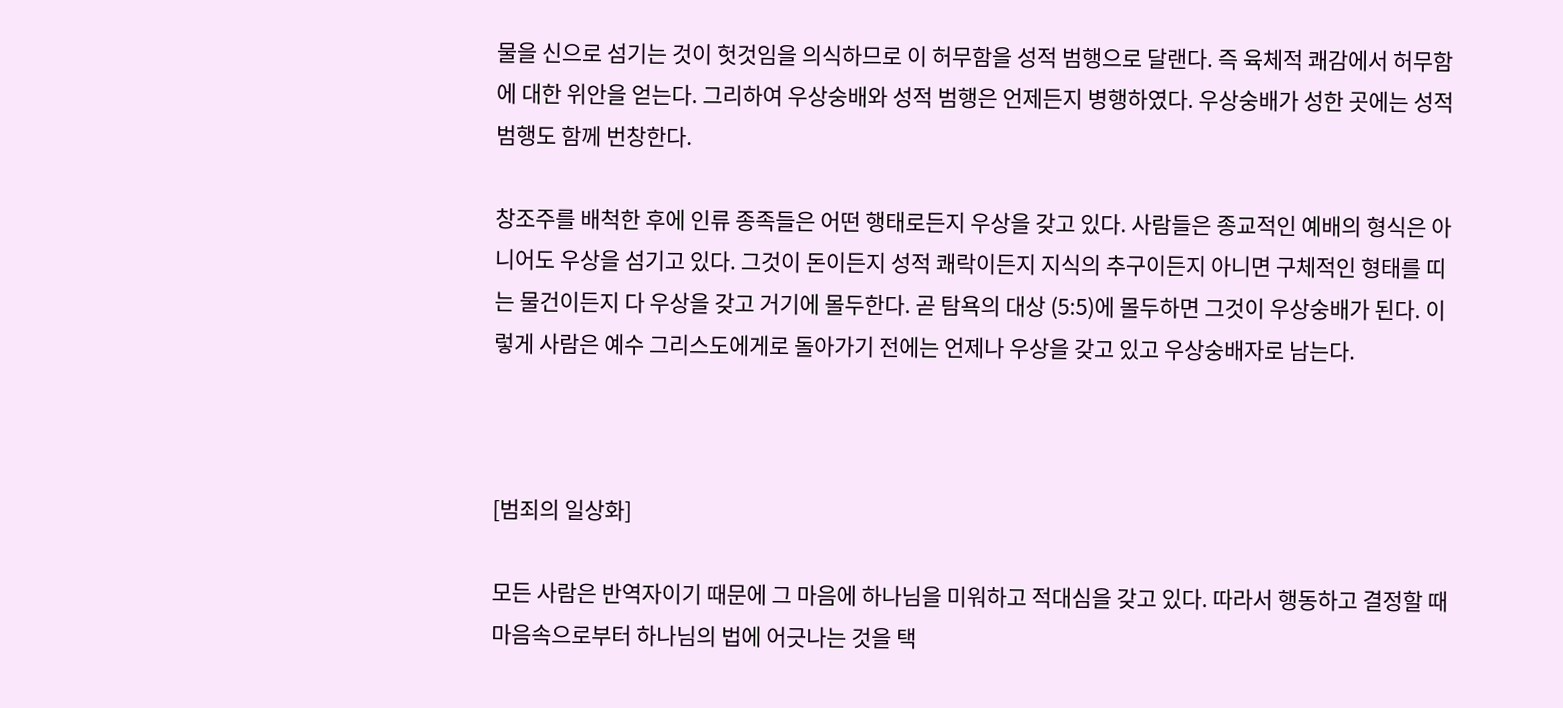물을 신으로 섬기는 것이 헛것임을 의식하므로 이 허무함을 성적 범행으로 달랜다. 즉 육체적 쾌감에서 허무함에 대한 위안을 얻는다. 그리하여 우상숭배와 성적 범행은 언제든지 병행하였다. 우상숭배가 성한 곳에는 성적 범행도 함께 번창한다.

창조주를 배척한 후에 인류 종족들은 어떤 행태로든지 우상을 갖고 있다. 사람들은 종교적인 예배의 형식은 아니어도 우상을 섬기고 있다. 그것이 돈이든지 성적 쾌락이든지 지식의 추구이든지 아니면 구체적인 형태를 띠는 물건이든지 다 우상을 갖고 거기에 몰두한다. 곧 탐욕의 대상 (5:5)에 몰두하면 그것이 우상숭배가 된다. 이렇게 사람은 예수 그리스도에게로 돌아가기 전에는 언제나 우상을 갖고 있고 우상숭배자로 남는다.



[범죄의 일상화]

모든 사람은 반역자이기 때문에 그 마음에 하나님을 미워하고 적대심을 갖고 있다. 따라서 행동하고 결정할 때 마음속으로부터 하나님의 법에 어긋나는 것을 택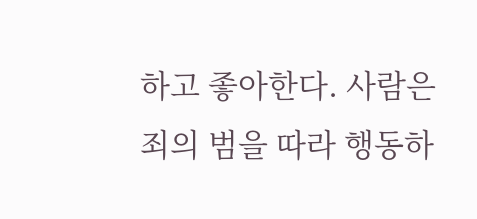하고 좋아한다. 사람은 죄의 범을 따라 행동하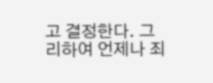고 결정한다. 그리하여 언제나 죄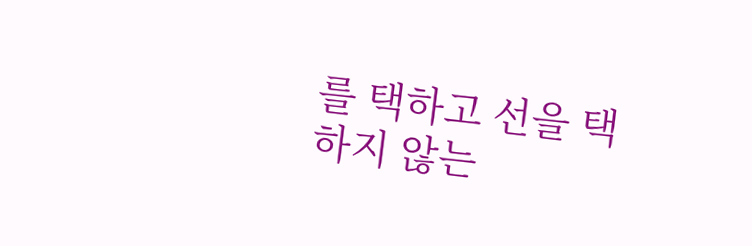를 택하고 선을 택하지 않는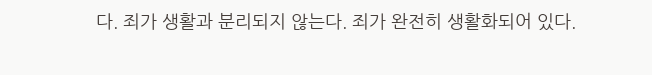다. 죄가 생활과 분리되지 않는다. 죄가 완전히 생활화되어 있다.